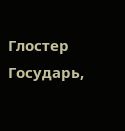Глостер
Государь,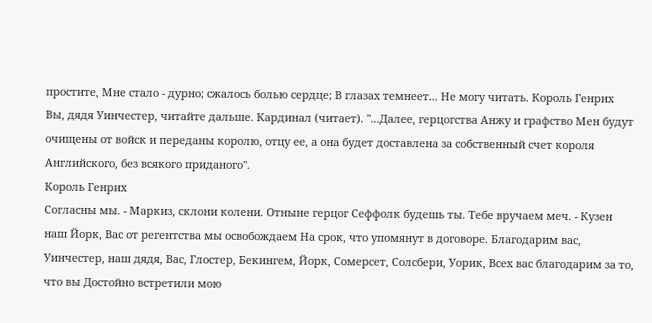простите, Мне стало - дурно; сжалось болью сердце; В глазах темнеет... Не могу читать. Король Генрих
Вы, дядя Уинчестер, читайте дальше. Кардинал (читает). "...Далее, герцогства Анжу и графство Мен будут очищены от войск и переданы королю, отцу ее, а она будет доставлена за собственный счет короля Английского, без всякого приданого".
Король Генрих
Согласны мы. - Маркиз, склони колени. Отныне герцог Сеффолк будешь ты. Тебе вручаем меч. - Кузен наш Йорк, Вас от регентства мы освобождаем На срок, что упомянут в договоре. Благодарим вас, Уинчестер, наш дядя, Вас, Глостер, Бекингем, Йорк, Сомерсет, Солсбери, Уорик, Всех вас благодарим за то, что вы Достойно встретили мою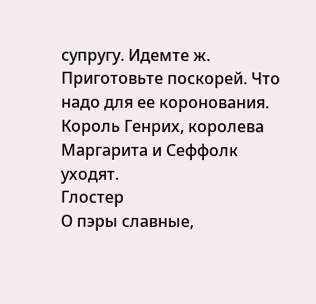супругу. Идемте ж. Приготовьте поскорей. Что надо для ее коронования. Король Генрих, королева Маргарита и Сеффолк уходят.
Глостер
О пэры славные,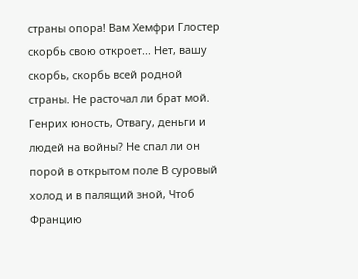страны опора! Вам Хемфри Глостер скорбь свою откроет... Нет, вашу скорбь, скорбь всей родной страны. Не расточал ли брат мой. Генрих юность, Отвагу, деньги и людей на войны? Не спал ли он порой в открытом поле В суровый холод и в палящий зной, Чтоб Францию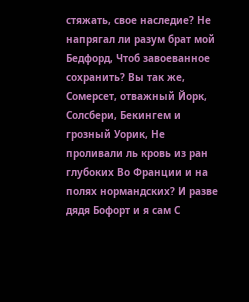стяжать, свое наследие? Не напрягал ли разум брат мой Бедфорд, Чтоб завоеванное сохранить? Вы так же, Сомерсет, отважный Йорк, Солсбери, Бекингем и грозный Уорик, Не проливали ль кровь из ран глубоких Во Франции и на полях нормандских? И разве дядя Бофорт и я сам С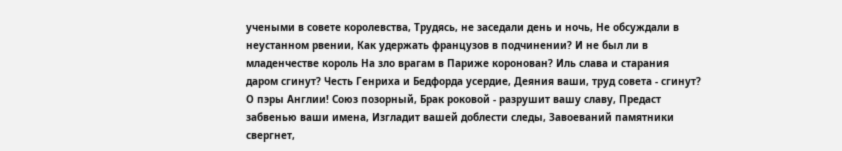учеными в совете королевства, Трудясь, не заседали день и ночь, Не обсуждали в неустанном рвении, Как удержать французов в подчинении? И не был ли в младенчестве король На зло врагам в Париже коронован? Иль слава и старания даром сгинут? Честь Генриха и Бедфорда усердие, Деяния ваши, труд совета - сгинут? О пэры Англии! Союз позорный, Брак роковой - разрушит вашу славу, Предаст забвенью ваши имена, Изгладит вашей доблести следы, Завоеваний памятники свергнет,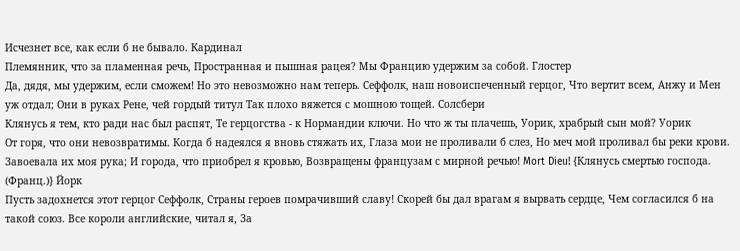Исчезнет все, как если б не бывало. Кардинал
Племянник, что за пламенная речь, Пространная и пышная рацея? Мы Францию удержим за собой. Глостер
Да, дядя, мы удержим, если сможем! Но это невозможно нам теперь. Сеффолк, наш новоиспеченный герцог, Что вертит всем, Анжу и Мен уж отдал; Они в руках Рене, чей гордый титул Так плохо вяжется с мошною тощей. Солсбери
Клянусь я тем, кто ради нас был распят, Те герцогства - к Нормандии ключи. Но что ж ты плачешь, Уорик, храбрый сын мой? Уорик
От горя, что они невозвратимы. Когда б надеялся я вновь стяжать их, Глаза мои не проливали б слез, Но меч мой проливал бы реки крови. Завоевала их моя рука; И города, что приобрел я кровью, Возвращены французам с мирной речью! Mort Dieu! {Клянусь смертью господа. (Франц.)} Йорк
Пусть задохнется этот герцог Сеффолк, Страны героев помрачивший славу! Скорей бы дал врагам я вырвать сердце, Чем согласился б на такой союз. Все короли английские, читал я, За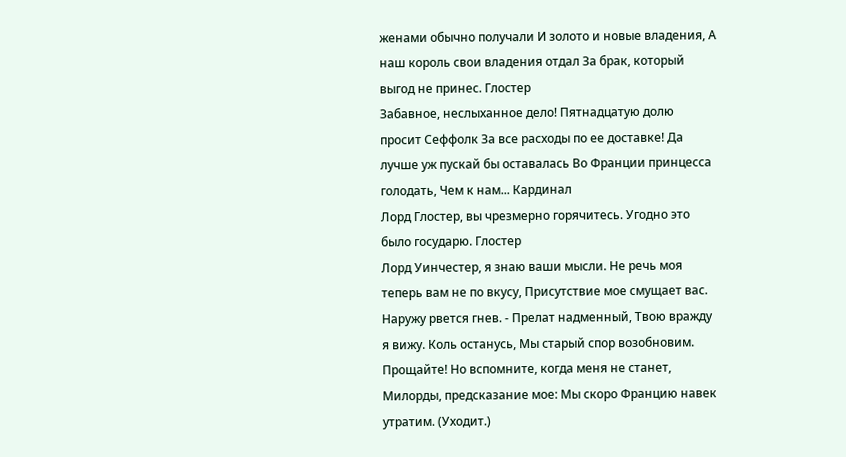женами обычно получали И золото и новые владения, А наш король свои владения отдал За брак, который выгод не принес. Глостер
Забавное, неслыханное дело! Пятнадцатую долю просит Сеффолк За все расходы по ее доставке! Да лучше уж пускай бы оставалась Во Франции принцесса голодать, Чем к нам... Кардинал
Лорд Глостер, вы чрезмерно горячитесь. Угодно это было государю. Глостер
Лорд Уинчестер, я знаю ваши мысли. Не речь моя теперь вам не по вкусу, Присутствие мое смущает вас. Наружу рвется гнев. - Прелат надменный, Твою вражду я вижу. Коль останусь, Мы старый спор возобновим. Прощайте! Но вспомните, когда меня не станет, Милорды, предсказание мое: Мы скоро Францию навек утратим. (Уходит.)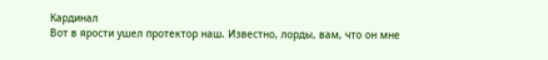Кардинал
Вот в ярости ушел протектор наш. Известно, лорды, вам, что он мне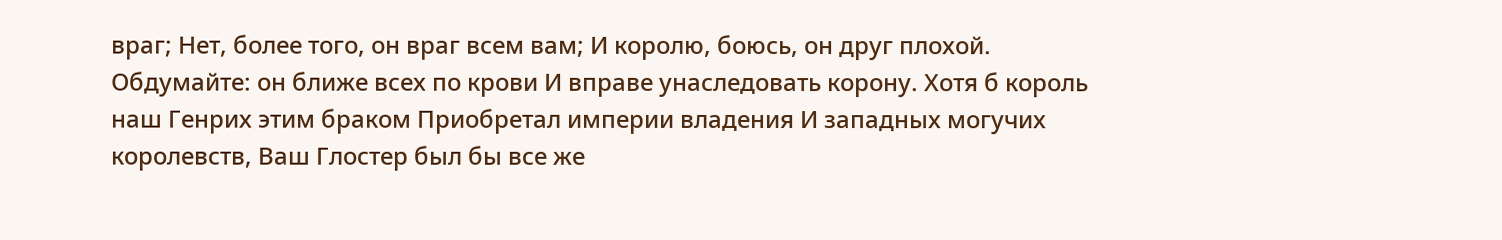враг; Нет, более того, он враг всем вам; И королю, боюсь, он друг плохой. Обдумайте: он ближе всех по крови И вправе унаследовать корону. Хотя б король наш Генрих этим браком Приобретал империи владения И западных могучих королевств, Ваш Глостер был бы все же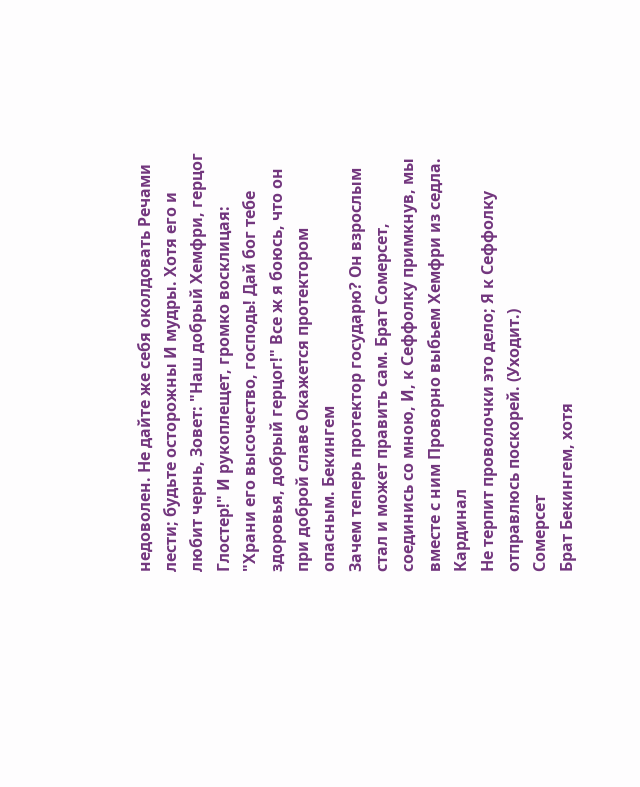недоволен. Не дайте же себя околдовать Речами лести; будьте осторожны И мудры. Хотя его и любит чернь, Зовет: "Наш добрый Хемфри, герцог Глостер!" И рукоплещет, громко восклицая: "Храни его высочество, господь! Дай бог тебе здоровья, добрый герцог!" Все ж я боюсь, что он при доброй славе Окажется протектором опасным. Бекингем
Зачем теперь протектор государю? Он взрослым стал и может править сам. Брат Сомерсет, соединись со мною, И, к Сеффолку примкнув, мы вместе с ним Проворно выбьем Хемфри из седла. Кардинал
Не терпит проволочки это дело; Я к Сеффолку отправлюсь поскорей. (Уходит.)
Сомерсет
Брат Бекингем, хотя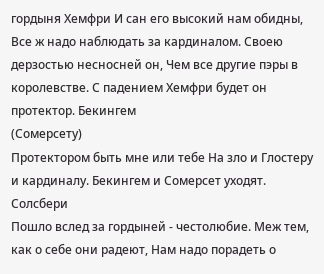гордыня Хемфри И сан его высокий нам обидны, Все ж надо наблюдать за кардиналом. Своею дерзостью несносней он, Чем все другие пэры в королевстве. С падением Хемфри будет он протектор. Бекингем
(Сомерсету)
Протектором быть мне или тебе На зло и Глостеру и кардиналу. Бекингем и Сомерсет уходят.
Солсбери
Пошло вслед за гордыней - честолюбие. Меж тем, как о себе они радеют, Нам надо порадеть о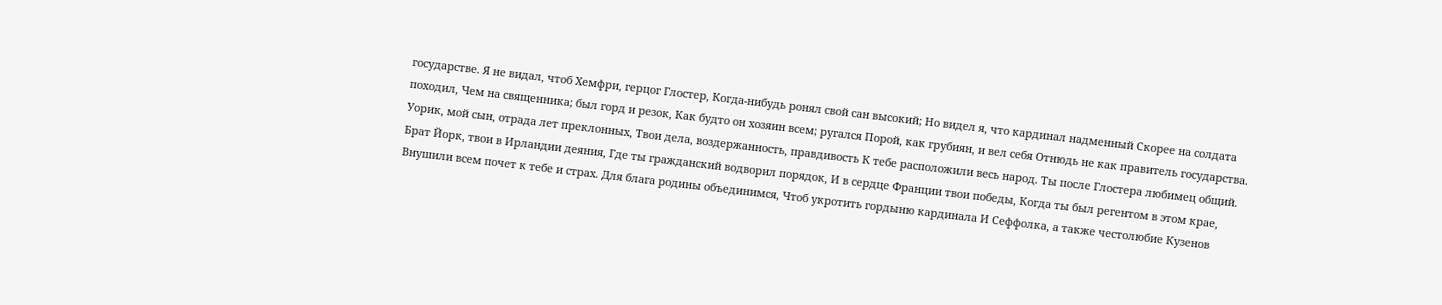государстве. Я не видал, чтоб Хемфри, герцог Глостер, Когда-нибудь ронял свой сан высокий; Но видел я, что кардинал надменный Скорее на солдата походил, Чем на священника; был горд и резок, Как будто он хозяин всем; ругался Порой, как грубиян, и вел себя Отнюдь не как правитель государства. Уорик, мой сын, отрада лет преклонных, Твои дела, воздержанность, правдивость К тебе расположили весь народ. Ты после Глостера любимец общий. Брат Йорк, твои в Ирландии деяния, Где ты гражданский водворил порядок, И в сердце Франции твои победы, Когда ты был регентом в этом крае, Внушили всем почет к тебе и страх. Для блага родины объединимся, Чтоб укротить гордыню кардинала И Сеффолка, а также честолюбие Кузенов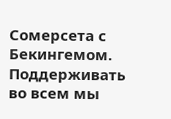Сомерсета с Бекингемом. Поддерживать во всем мы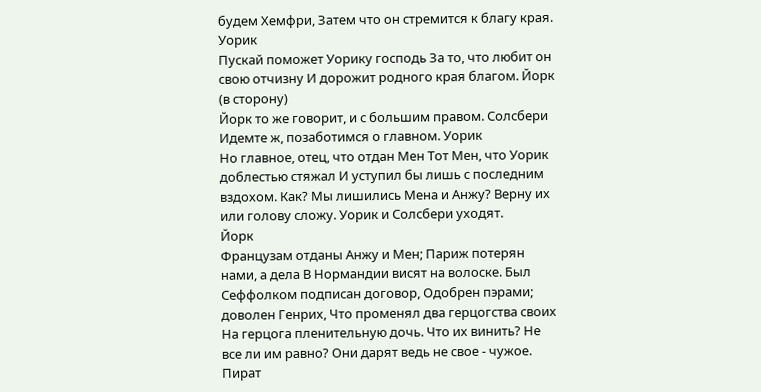будем Хемфри, Затем что он стремится к благу края. Уорик
Пускай поможет Уорику господь За то, что любит он свою отчизну И дорожит родного края благом. Йорк
(в сторону)
Йорк то же говорит, и с большим правом. Солсбери
Идемте ж, позаботимся о главном. Уорик
Но главное, отец, что отдан Мен Тот Мен, что Уорик доблестью стяжал И уступил бы лишь с последним вздохом. Как? Мы лишились Мена и Анжу? Верну их или голову сложу. Уорик и Солсбери уходят.
Йорк
Французам отданы Анжу и Мен; Париж потерян нами, а дела В Нормандии висят на волоске. Был Сеффолком подписан договор, Одобрен пэрами; доволен Генрих, Что променял два герцогства своих На герцога пленительную дочь. Что их винить? Не все ли им равно? Они дарят ведь не свое - чужое. Пират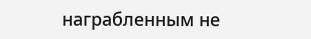награбленным не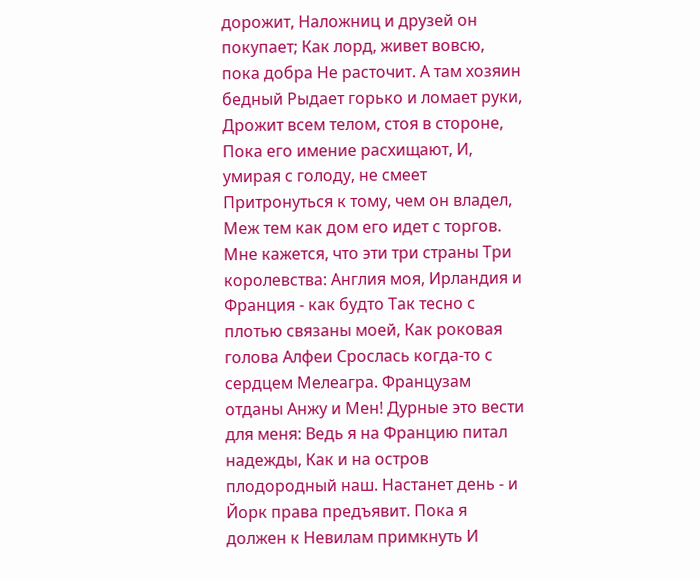дорожит, Наложниц и друзей он покупает; Как лорд, живет вовсю, пока добра Не расточит. А там хозяин бедный Рыдает горько и ломает руки, Дрожит всем телом, стоя в стороне, Пока его имение расхищают, И, умирая с голоду, не смеет Притронуться к тому, чем он владел, Меж тем как дом его идет с торгов. Мне кажется, что эти три страны Три королевства: Англия моя, Ирландия и Франция - как будто Так тесно с плотью связаны моей, Как роковая голова Алфеи Срослась когда-то с сердцем Мелеагра. Французам отданы Анжу и Мен! Дурные это вести для меня: Ведь я на Францию питал надежды, Как и на остров плодородный наш. Настанет день - и Йорк права предъявит. Пока я должен к Невилам примкнуть И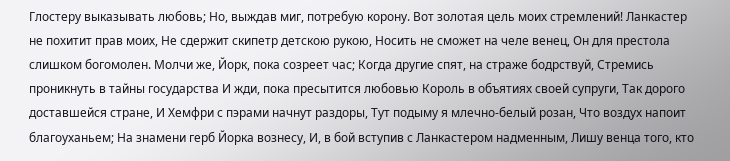Глостеру выказывать любовь; Но, выждав миг, потребую корону. Вот золотая цель моих стремлений! Ланкастер не похитит прав моих, Не сдержит скипетр детскою рукою, Носить не сможет на челе венец, Он для престола слишком богомолен. Молчи же, Йорк, пока созреет час; Когда другие спят, на страже бодрствуй, Стремись проникнуть в тайны государства И жди, пока пресытится любовью Король в объятиях своей супруги, Так дорого доставшейся стране, И Хемфри с пэрами начнут раздоры, Тут подыму я млечно-белый розан, Что воздух напоит благоуханьем; На знамени герб Йорка вознесу, И, в бой вступив с Ланкастером надменным, Лишу венца того, кто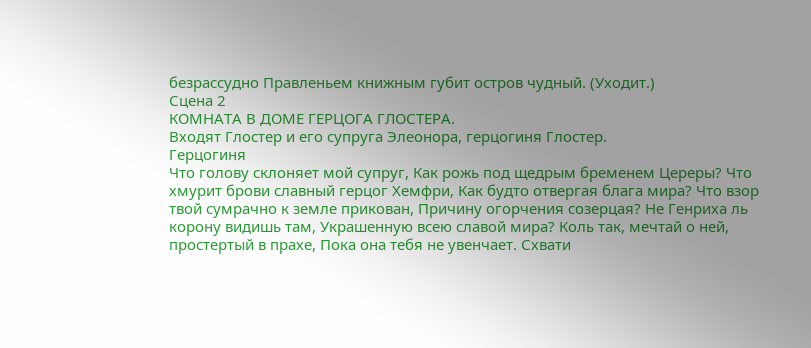безрассудно Правленьем книжным губит остров чудный. (Уходит.)
Сцена 2
КОМНАТА В ДОМЕ ГЕРЦОГА ГЛОСТЕРА.
Входят Глостер и его супруга Элеонора, герцогиня Глостер.
Герцогиня
Что голову склоняет мой супруг, Как рожь под щедрым бременем Цереры? Что хмурит брови славный герцог Хемфри, Как будто отвергая блага мира? Что взор твой сумрачно к земле прикован, Причину огорчения созерцая? Не Генриха ль корону видишь там, Украшенную всею славой мира? Коль так, мечтай о ней, простертый в прахе, Пока она тебя не увенчает. Схвати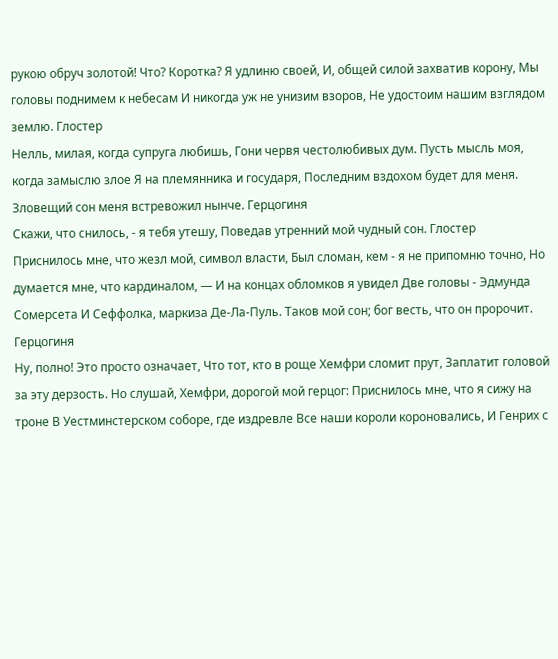рукою обруч золотой! Что? Коротка? Я удлиню своей, И, общей силой захватив корону, Мы головы поднимем к небесам И никогда уж не унизим взоров, Не удостоим нашим взглядом землю. Глостер
Нелль, милая, когда супруга любишь, Гони червя честолюбивых дум. Пусть мысль моя, когда замыслю злое Я на племянника и государя, Последним вздохом будет для меня. Зловещий сон меня встревожил нынче. Герцогиня
Скажи, что снилось, - я тебя утешу, Поведав утренний мой чудный сон. Глостер
Приснилось мне, что жезл мой, символ власти, Был сломан, кем - я не припомню точно, Но думается мне, что кардиналом, — И на концах обломков я увидел Две головы - Эдмунда Сомерсета И Сеффолка, маркиза Де-Ла-Пуль. Таков мой сон; бог весть, что он пророчит. Герцогиня
Ну, полно! Это просто означает, Что тот, кто в роще Хемфри сломит прут, Заплатит головой за эту дерзость. Но слушай, Хемфри, дорогой мой герцог: Приснилось мне, что я сижу на троне В Уестминстерском соборе, где издревле Все наши короли короновались, И Генрих с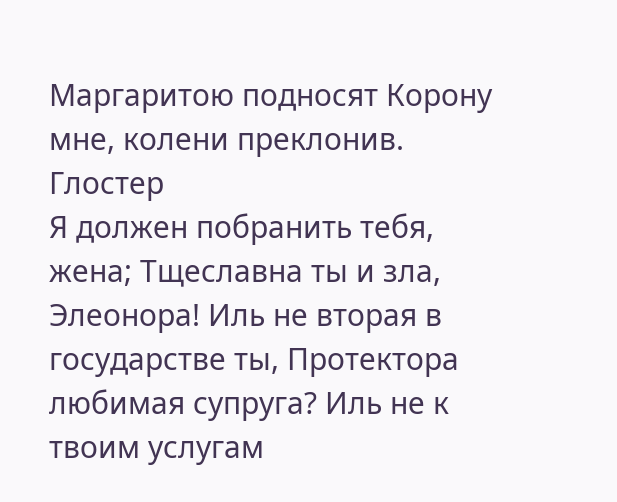Маргаритою подносят Корону мне, колени преклонив. Глостер
Я должен побранить тебя, жена; Тщеславна ты и зла, Элеонора! Иль не вторая в государстве ты, Протектора любимая супруга? Иль не к твоим услугам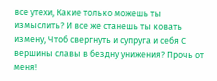все утехи, Какие только можешь ты измыслить? И все же станешь ты ковать измену, Чтоб свергнуть и супруга и себя С вершины славы в бездну унижения? Прочь от меня!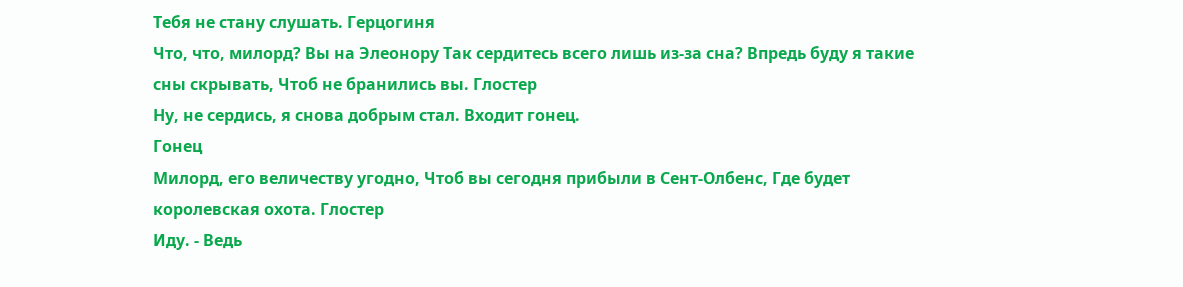Тебя не стану слушать. Герцогиня
Что, что, милорд? Вы на Элеонору Так сердитесь всего лишь из-за сна? Впредь буду я такие сны скрывать, Чтоб не бранились вы. Глостер
Ну, не сердись, я снова добрым стал. Входит гонец.
Гонец
Милорд, его величеству угодно, Чтоб вы сегодня прибыли в Сент-Олбенс, Где будет королевская охота. Глостер
Иду. - Ведь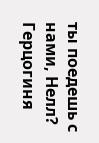ты поедешь с нами, Нелл? Герцогиня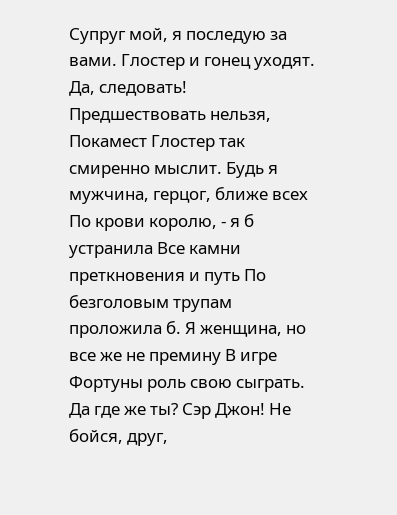Супруг мой, я последую за вами. Глостер и гонец уходят.
Да, следовать! Предшествовать нельзя, Покамест Глостер так смиренно мыслит. Будь я мужчина, герцог, ближе всех По крови королю, - я б устранила Все камни преткновения и путь По безголовым трупам проложила б. Я женщина, но все же не премину В игре Фортуны роль свою сыграть. Да где же ты? Сэр Джон! Не бойся, друг,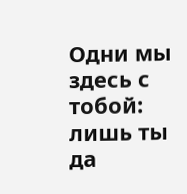Одни мы здесь с тобой: лишь ты да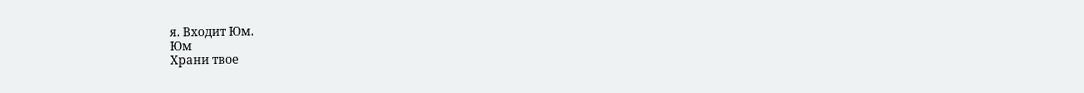я. Входит Юм.
Юм
Храни твое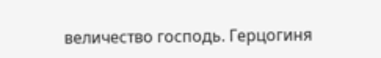величество господь. Герцогиня